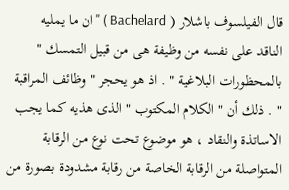قال الفيلسوف باشلار ( Bachelard ) " ان ما يمليه الناقد على نفسه من وظيفة هى من قبيل التمسك " بالمحظورات البلاغية " . اذ هو يحجر " وظائف المراقبة " . ذلك أن " الكلام المكتوب " الذى هذيه كما يجب الاساتذة والنقاد ، هو موضوع تحت نوع من الرقابة المتواصلة من الرقابة الخاصة من رقابة مشدودة بصورة من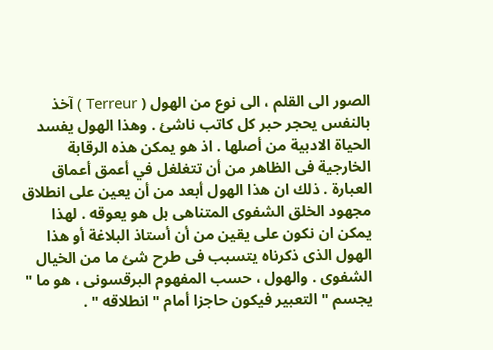الصور الى القلم ، الى نوع من الهول ( Terreur ) آخذ بالنفس يحجر حبر كل كاتب ناشئ . وهذا الهول يفسد الحياة الادبية من أصلها . اذ هو يمكن هذه الرقابة الخارجية فى الظاهر من أن تتغلغل في أعمق أعماق العبارة . ذلك ان هذا الهول أبعد من أن يعين على انطلاق مجهود الخلق الشفوى المتناهى بل هو يعوقه . لهذا يمكن ان نكون على يقين من أن أستاذ البلاغة أو هذا الهول الذى ذكرناه يتسبب فى طرح شئ ما من الخيال الشفوى . والهول ، حسب المفهوم البرقسونى ، هو ما " يجسم " التعبير فيكون حاجزا أمام " انطلاقه " .